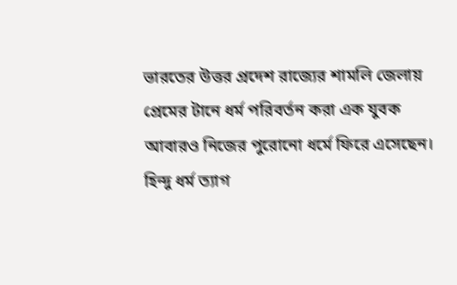ভারতের উত্তর প্রদেশ রাজ্যের শামলি জেলায় প্রেমের টানে ধর্ম পরিবর্তন করা এক যুবক আবারও নিজের পুরোনো ধর্মে ফিরে এসেছেন। হিন্দু ধর্ম ত্যাগ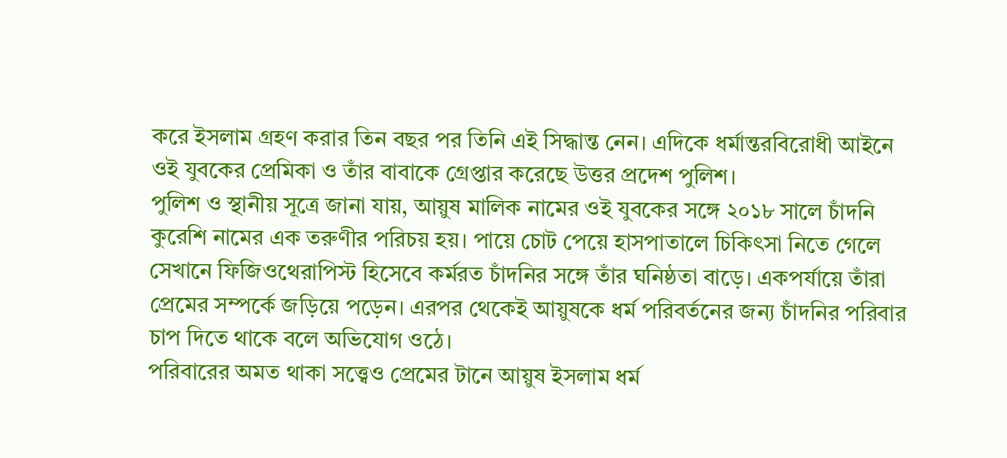করে ইসলাম গ্রহণ করার তিন বছর পর তিনি এই সিদ্ধান্ত নেন। এদিকে ধর্মান্তরবিরোধী আইনে ওই যুবকের প্রেমিকা ও তাঁর বাবাকে গ্রেপ্তার করেছে উত্তর প্রদেশ পুলিশ।
পুলিশ ও স্থানীয় সূত্রে জানা যায়, আয়ুষ মালিক নামের ওই যুবকের সঙ্গে ২০১৮ সালে চাঁদনি কুরেশি নামের এক তরুণীর পরিচয় হয়। পায়ে চোট পেয়ে হাসপাতালে চিকিৎসা নিতে গেলে সেখানে ফিজিওথেরাপিস্ট হিসেবে কর্মরত চাঁদনির সঙ্গে তাঁর ঘনিষ্ঠতা বাড়ে। একপর্যায়ে তাঁরা প্রেমের সম্পর্কে জড়িয়ে পড়েন। এরপর থেকেই আয়ুষকে ধর্ম পরিবর্তনের জন্য চাঁদনির পরিবার চাপ দিতে থাকে বলে অভিযোগ ওঠে।
পরিবারের অমত থাকা সত্ত্বেও প্রেমের টানে আয়ুষ ইসলাম ধর্ম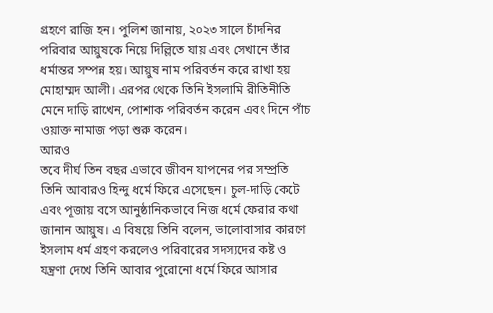গ্রহণে রাজি হন। পুলিশ জানায়, ২০২৩ সালে চাঁদনির পরিবার আয়ুষকে নিয়ে দিল্লিতে যায় এবং সেখানে তাঁর ধর্মান্তর সম্পন্ন হয়। আয়ুষ নাম পরিবর্তন করে রাখা হয় মোহাম্মদ আলী। এরপর থেকে তিনি ইসলামি রীতিনীতি মেনে দাড়ি রাখেন, পোশাক পরিবর্তন করেন এবং দিনে পাঁচ ওয়াক্ত নামাজ পড়া শুরু করেন।
আরও
তবে দীর্ঘ তিন বছর এভাবে জীবন যাপনের পর সম্প্রতি তিনি আবারও হিন্দু ধর্মে ফিরে এসেছেন। চুল-দাড়ি কেটে এবং পূজায় বসে আনুষ্ঠানিকভাবে নিজ ধর্মে ফেরার কথা জানান আয়ুষ। এ বিষয়ে তিনি বলেন, ভালোবাসার কারণে ইসলাম ধর্ম গ্রহণ করলেও পরিবারের সদস্যদের কষ্ট ও যন্ত্রণা দেখে তিনি আবার পুরোনো ধর্মে ফিরে আসার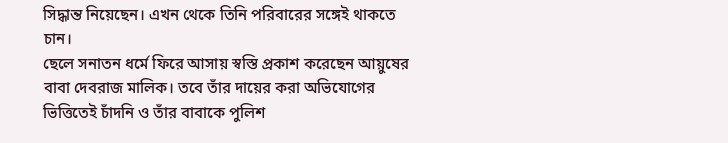সিদ্ধান্ত নিয়েছেন। এখন থেকে তিনি পরিবারের সঙ্গেই থাকতে চান।
ছেলে সনাতন ধর্মে ফিরে আসায় স্বস্তি প্রকাশ করেছেন আয়ুষের বাবা দেবরাজ মালিক। তবে তাঁর দায়ের করা অভিযোগের ভিত্তিতেই চাঁদনি ও তাঁর বাবাকে পুলিশ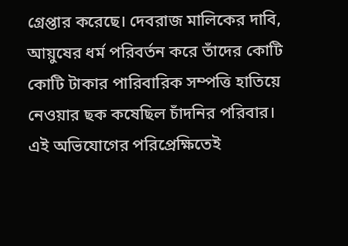গ্রেপ্তার করেছে। দেবরাজ মালিকের দাবি, আয়ুষের ধর্ম পরিবর্তন করে তাঁদের কোটি কোটি টাকার পারিবারিক সম্পত্তি হাতিয়ে নেওয়ার ছক কষেছিল চাঁদনির পরিবার। এই অভিযোগের পরিপ্রেক্ষিতেই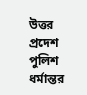উত্তর প্রদেশ পুলিশ ধর্মান্তর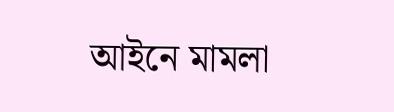আইনে মামলা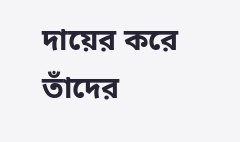দায়ের করে তাঁদের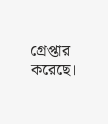গ্রেপ্তার করেছে।